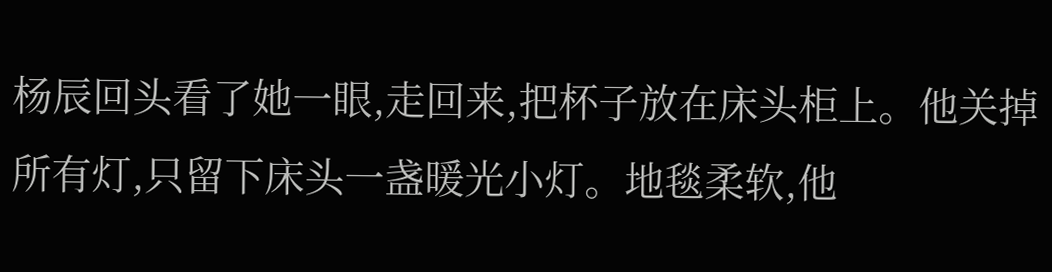杨辰回头看了她一眼,走回来,把杯子放在床头柜上。他关掉所有灯,只留下床头一盏暖光小灯。地毯柔软,他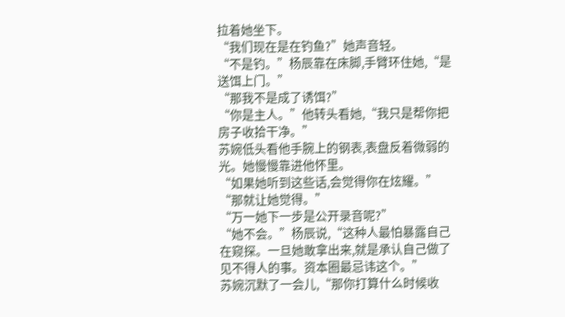拉着她坐下。
“我们现在是在钓鱼?”她声音轻。
“不是钓。”杨辰靠在床脚,手臂环住她,“是送饵上门。”
“那我不是成了诱饵?”
“你是主人。”他转头看她,“我只是帮你把房子收拾干净。”
苏婉低头看他手腕上的钢表,表盘反着微弱的光。她慢慢靠进他怀里。
“如果她听到这些话,会觉得你在炫耀。”
“那就让她觉得。”
“万一她下一步是公开录音呢?”
“她不会。”杨辰说,“这种人最怕暴露自己在窥探。一旦她敢拿出来,就是承认自己做了见不得人的事。资本圈最忌讳这个。”
苏婉沉默了一会儿,“那你打算什么时候收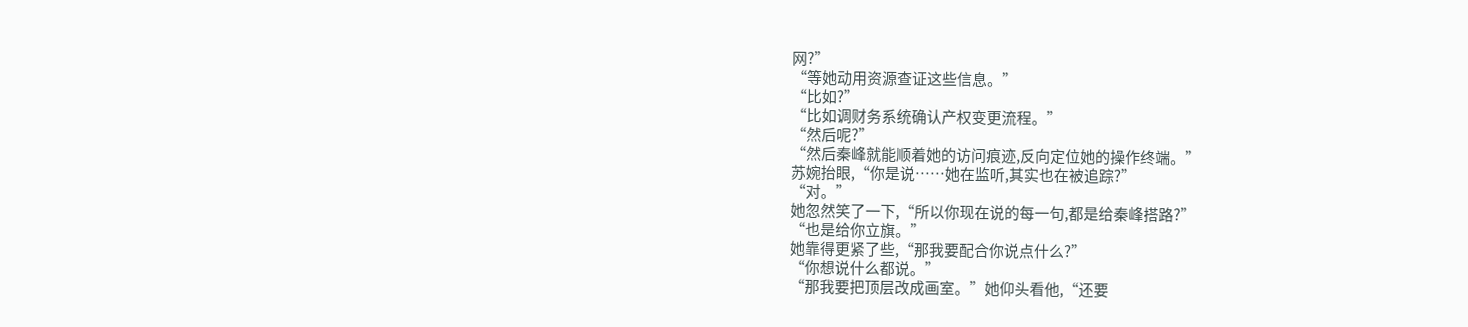网?”
“等她动用资源查证这些信息。”
“比如?”
“比如调财务系统确认产权变更流程。”
“然后呢?”
“然后秦峰就能顺着她的访问痕迹,反向定位她的操作终端。”
苏婉抬眼,“你是说……她在监听,其实也在被追踪?”
“对。”
她忽然笑了一下,“所以你现在说的每一句,都是给秦峰搭路?”
“也是给你立旗。”
她靠得更紧了些,“那我要配合你说点什么?”
“你想说什么都说。”
“那我要把顶层改成画室。”她仰头看他,“还要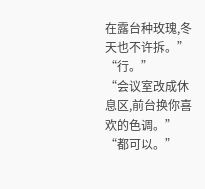在露台种玫瑰,冬天也不许拆。”
“行。”
“会议室改成休息区,前台换你喜欢的色调。”
“都可以。”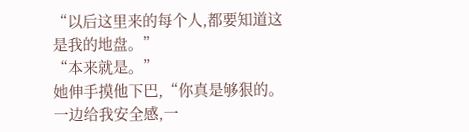“以后这里来的每个人,都要知道这是我的地盘。”
“本来就是。”
她伸手摸他下巴,“你真是够狠的。一边给我安全感,一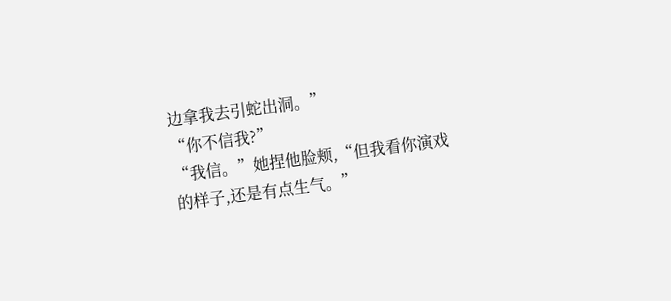边拿我去引蛇出洞。”
“你不信我?”
“我信。”她捏他脸颊,“但我看你演戏的样子,还是有点生气。”